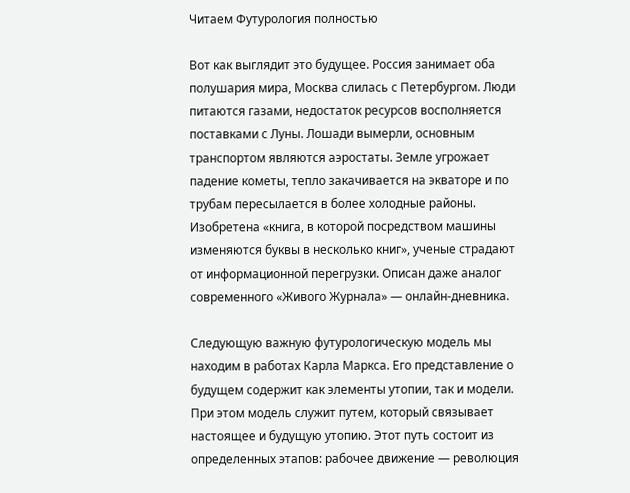Читаем Футурология полностью

Вот как выглядит это будущее. Россия занимает оба полушария мира, Москва слилась с Петербургом. Люди питаются газами, недостаток ресурсов восполняется поставками с Луны. Лошади вымерли, основным транспортом являются аэростаты. Земле угрожает падение кометы, тепло закачивается на экваторе и по трубам пересылается в более холодные районы. Изобретена «книга, в которой посредством машины изменяются буквы в несколько книг», ученые страдают от информационной перегрузки. Описан даже аналог современного «Живого Журнала» — онлайн-дневника.

Следующую важную футурологическую модель мы находим в работах Карла Маркса. Его представление о будущем содержит как элементы утопии, так и модели. При этом модель служит путем, который связывает настоящее и будущую утопию. Этот путь состоит из определенных этапов: рабочее движение — революция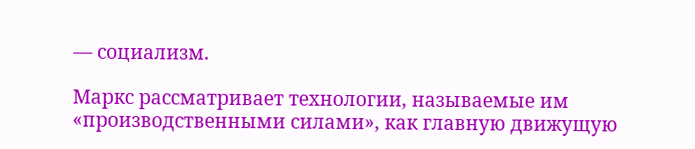— социализм.

Маркс рассматривает технологии, называемые им «производственными силами», как главную движущую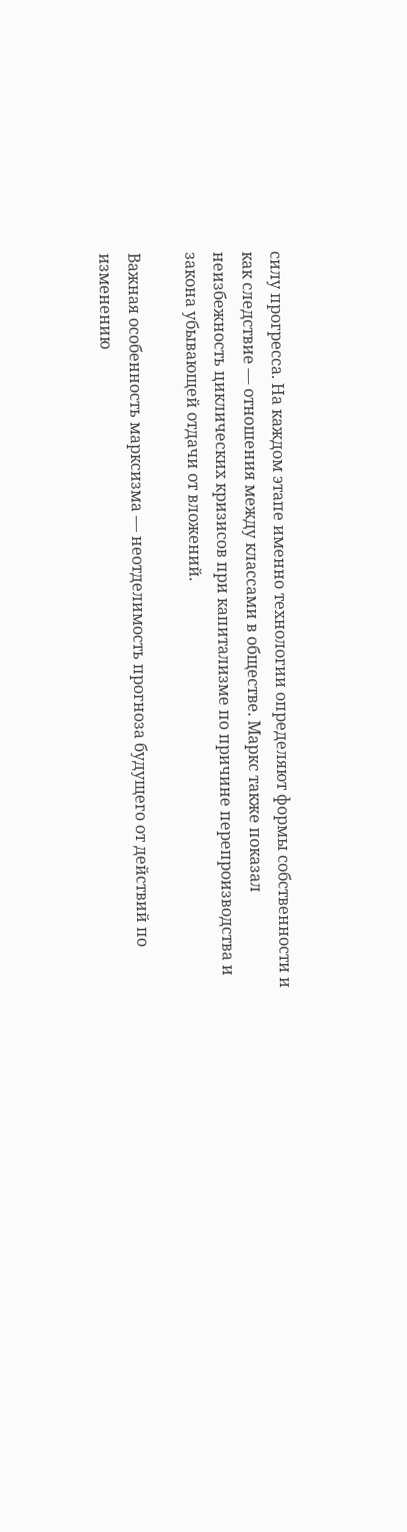силу прогресса. На каждом этапе именно технологии определяют формы собственности и как следствие — отношения между классами в обществе. Маркс также показал неизбежность циклических кризисов при капитализме по причине перепроизводства и закона убывающей отдачи от вложений.

Важная особенность марксизма — неотделимость прогноза будущего от действий по изменению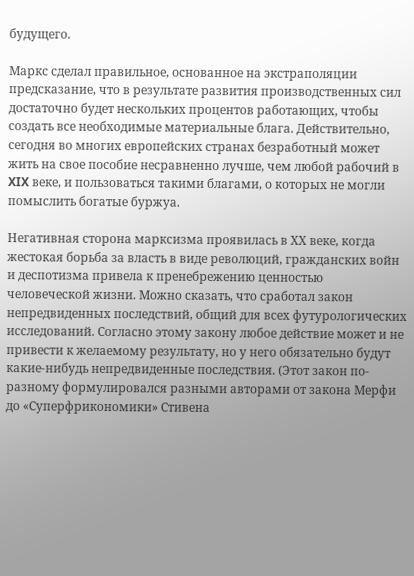будущего.

Маркс сделал правильное, основанное на экстраполяции предсказание, что в результате развития производственных сил достаточно будет нескольких процентов работающих, чтобы создать все необходимые материальные блага. Действительно, сегодня во многих европейских странах безработный может жить на свое пособие несравненно лучше, чем любой рабочий в XIX веке, и пользоваться такими благами, о которых не могли помыслить богатые буржуа.

Негативная сторона марксизма проявилась в ХХ веке, когда жестокая борьба за власть в виде революций, гражданских войн и деспотизма привела к пренебрежению ценностью человеческой жизни. Можно сказать, что сработал закон непредвиденных последствий, общий для всех футурологических исследований. Согласно этому закону любое действие может и не привести к желаемому результату, но у него обязательно будут какие-нибудь непредвиденные последствия. (Этот закон по-разному формулировался разными авторами от закона Мерфи до «Суперфрикономики» Стивена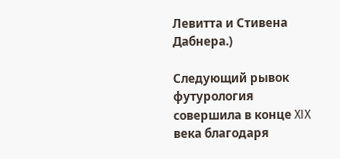Левитта и Стивена Дабнера.)

Следующий рывок футурология совершила в конце XIX века благодаря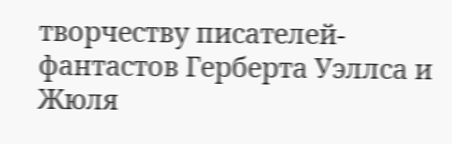творчеству писателей-фантастов Герберта Уэллса и Жюля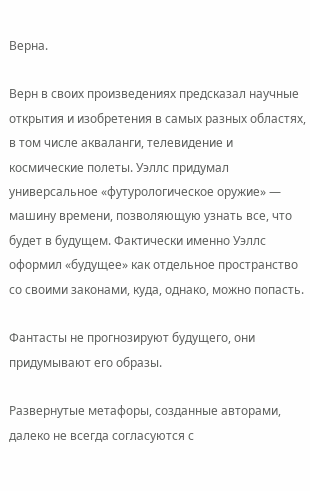Верна.

Верн в своих произведениях предсказал научные открытия и изобретения в самых разных областях, в том числе акваланги, телевидение и космические полеты. Уэллс придумал универсальное «футурологическое оружие» — машину времени, позволяющую узнать все, что будет в будущем. Фактически именно Уэллс оформил «будущее» как отдельное пространство со своими законами, куда, однако, можно попасть.

Фантасты не прогнозируют будущего, они придумывают его образы.

Развернутые метафоры, созданные авторами, далеко не всегда согласуются с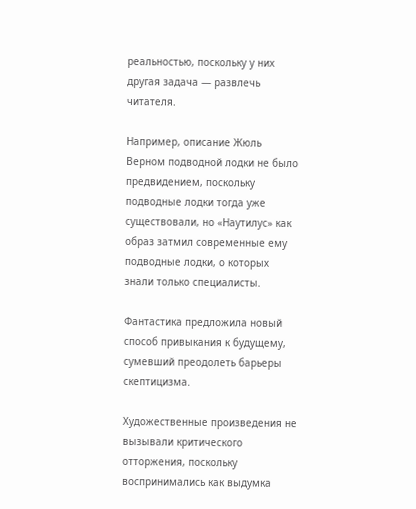реальностью, поскольку у них другая задача — развлечь читателя.

Например, описание Жюль Верном подводной лодки не было предвидением, поскольку подводные лодки тогда уже существовали, но «Наутилус» как образ затмил современные ему подводные лодки, о которых знали только специалисты.

Фантастика предложила новый способ привыкания к будущему, сумевший преодолеть барьеры скептицизма.

Художественные произведения не вызывали критического отторжения, поскольку воспринимались как выдумка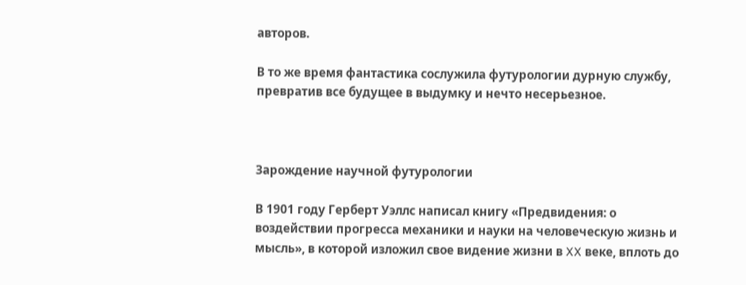авторов.

В то же время фантастика сослужила футурологии дурную службу, превратив все будущее в выдумку и нечто несерьезное.



Зарождение научной футурологии

В 1901 году Герберт Уэллс написал книгу «Предвидения: о воздействии прогресса механики и науки на человеческую жизнь и мысль», в которой изложил свое видение жизни в XX веке, вплоть до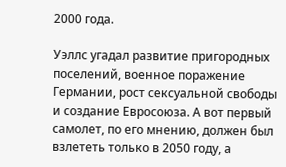2000 года.

Уэллс угадал развитие пригородных поселений, военное поражение Германии, рост сексуальной свободы и создание Евросоюза. А вот первый самолет, по его мнению, должен был взлететь только в 2050 году, а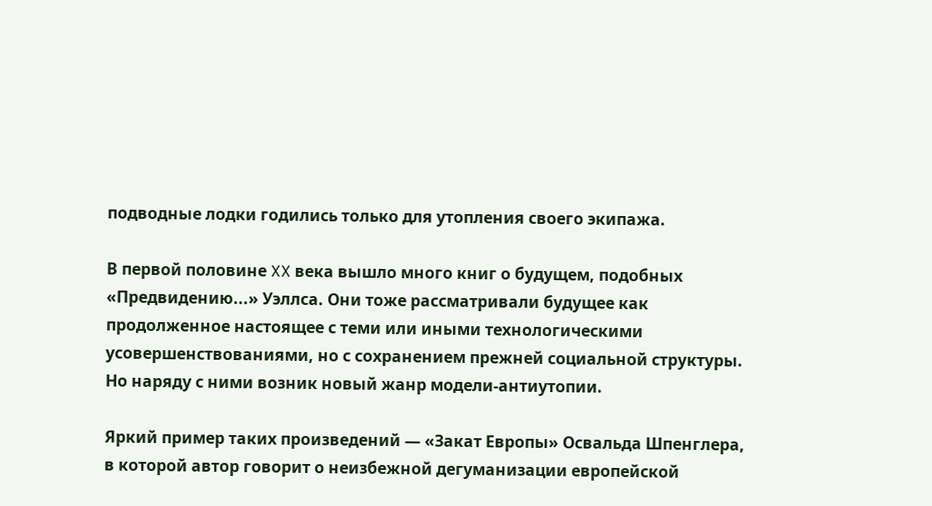подводные лодки годились только для утопления своего экипажа.

В первой половине XX века вышло много книг о будущем, подобных «Предвидению...» Уэллса. Они тоже рассматривали будущее как продолженное настоящее с теми или иными технологическими усовершенствованиями, но с сохранением прежней социальной структуры. Но наряду с ними возник новый жанр модели-антиутопии.

Яркий пример таких произведений — «Закат Европы» Освальда Шпенглера, в которой автор говорит о неизбежной дегуманизации европейской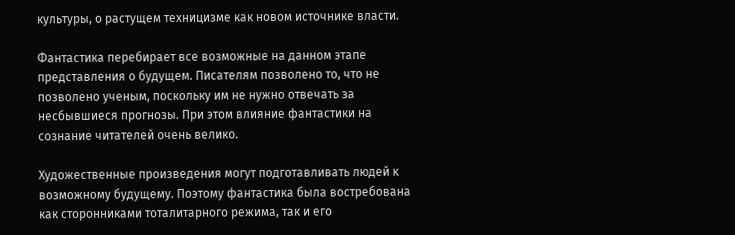культуры, о растущем техницизме как новом источнике власти.

Фантастика перебирает все возможные на данном этапе представления о будущем. Писателям позволено то, что не позволено ученым, поскольку им не нужно отвечать за несбывшиеся прогнозы. При этом влияние фантастики на сознание читателей очень велико.

Художественные произведения могут подготавливать людей к возможному будущему. Поэтому фантастика была востребована как сторонниками тоталитарного режима, так и его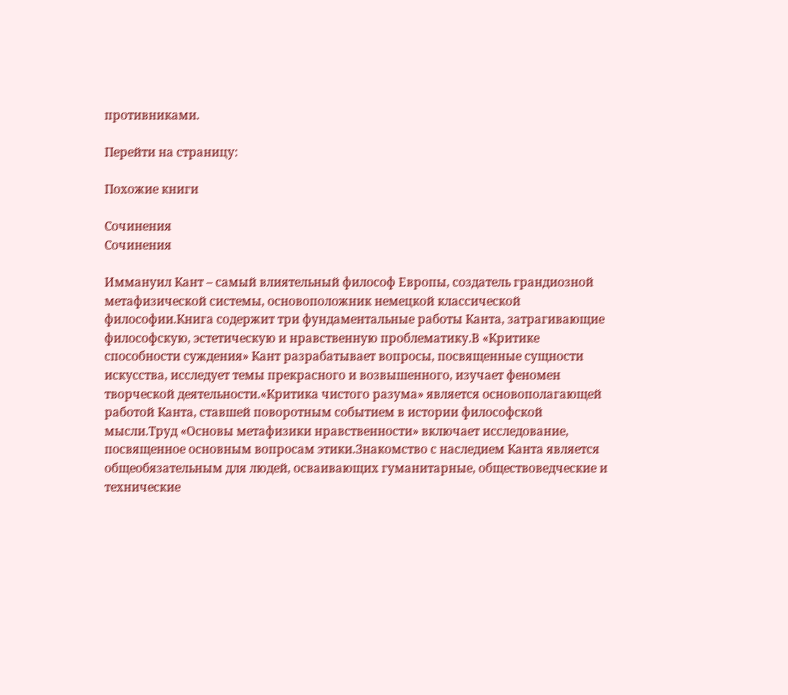противниками.

Перейти на страницу:

Похожие книги

Сочинения
Сочинения

Иммануил Кант – самый влиятельный философ Европы, создатель грандиозной метафизической системы, основоположник немецкой классической философии.Книга содержит три фундаментальные работы Канта, затрагивающие философскую, эстетическую и нравственную проблематику.В «Критике способности суждения» Кант разрабатывает вопросы, посвященные сущности искусства, исследует темы прекрасного и возвышенного, изучает феномен творческой деятельности.«Критика чистого разума» является основополагающей работой Канта, ставшей поворотным событием в истории философской мысли.Труд «Основы метафизики нравственности» включает исследование, посвященное основным вопросам этики.Знакомство с наследием Канта является общеобязательным для людей, осваивающих гуманитарные, обществоведческие и технические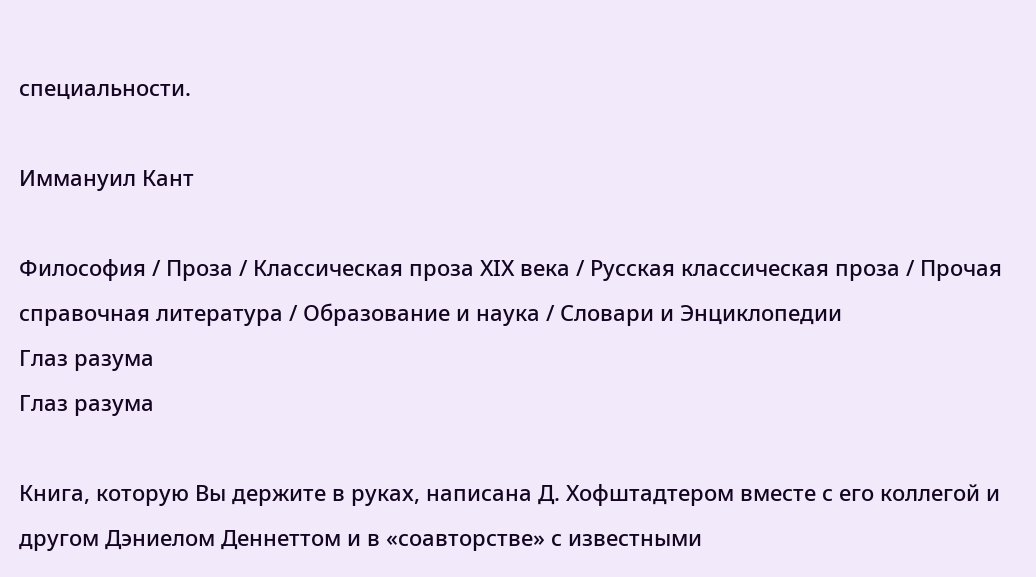специальности.

Иммануил Кант

Философия / Проза / Классическая проза ХIX века / Русская классическая проза / Прочая справочная литература / Образование и наука / Словари и Энциклопедии
Глаз разума
Глаз разума

Книга, которую Вы держите в руках, написана Д. Хофштадтером вместе с его коллегой и другом Дэниелом Деннеттом и в «соавторстве» с известными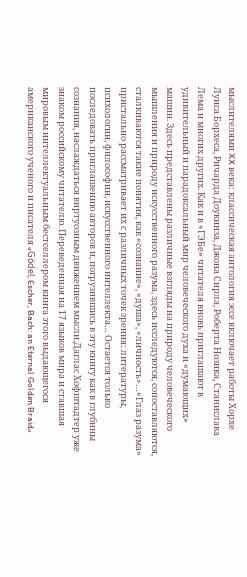мыслителями XX века: классическая антология эссе включает работы Хорхе Луиса Борхеса, Ричарда Доукинза, Джона Сирла, Роберта Нозика, Станислава Лема и многих других. Как и в «ГЭБе» читателя вновь приглашают в удивительный и парадоксальный мир человеческого духа и «думающих» машин. Здесь представлены различные взгляды на природу человеческого мышления и природу искусственного разума, здесь исследуются, сопоставляются, сталкиваются такие понятия, как «сознание», «душа», «личность»…«Глаз разума» пристально рассматривает их с различных точек зрения: литературы, психологии, философии, искусственного интеллекта… Остается только последовать приглашению авторов и, погрузившись в эту книгу как в глубины сознания, наслаждаться виртуозным движением мысли.Даглас Хофштадтер уже знаком российскому читателю. Переведенная на 17 языков мира и ставшая мировым интеллектуальным бестселлером книга этого выдающегося американского ученого и писателя «Gödel, Escher, Bach: an Eternal Golden Braid»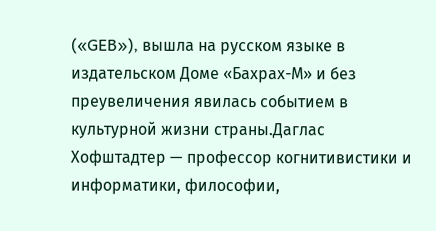(«GEB»), вышла на русском языке в издательском Доме «Бахрах-М» и без преувеличения явилась событием в культурной жизни страны.Даглас Хофштадтер — профессор когнитивистики и информатики, философии,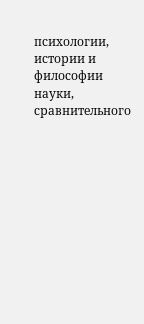психологии, истории и философии науки, сравнительного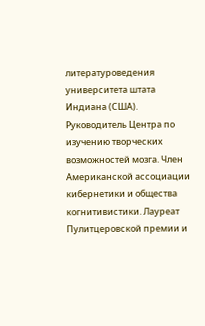литературоведения университета штата Индиана (США). Руководитель Центра по изучению творческих возможностей мозга. Член Американской ассоциации кибернетики и общества когнитивистики. Лауреат Пулитцеровской премии и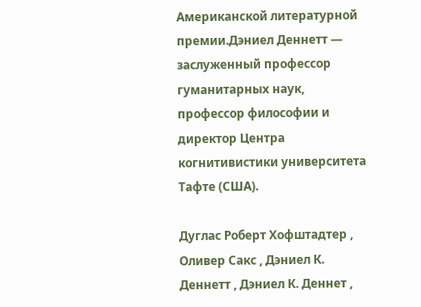Американской литературной премии.Дэниел Деннетт — заслуженный профессор гуманитарных наук, профессор философии и директор Центра когнитивистики университета Тафте (США).

Дуглас Роберт Хофштадтер , Оливер Сакс , Дэниел К. Деннетт , Дэниел К. Деннет ,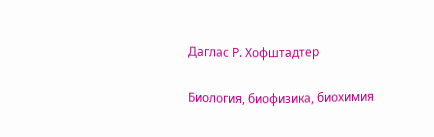Даглас Р. Хофштадтер

Биология, биофизика, биохимия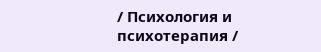/ Психология и психотерапия /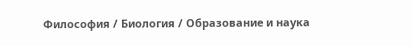Философия / Биология / Образование и наука